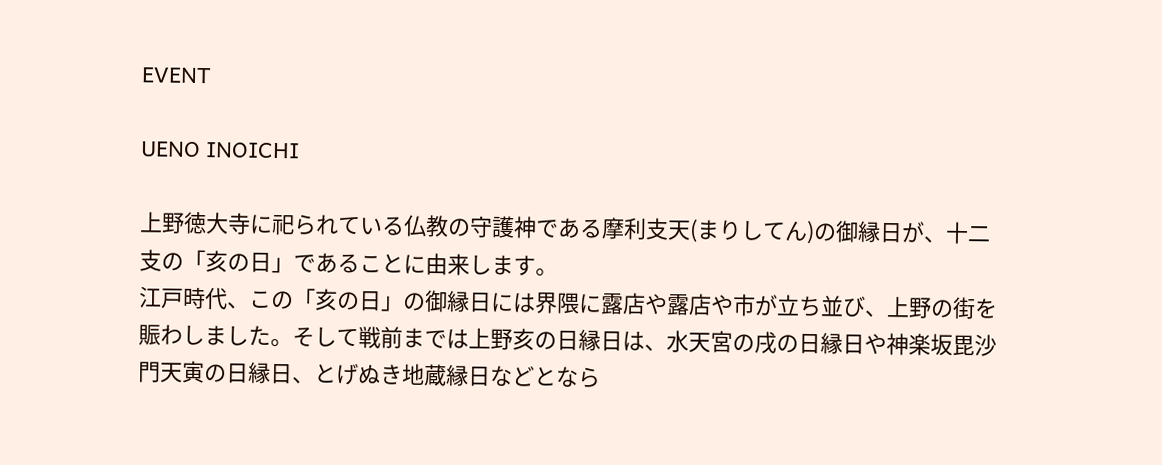EVENT

UENO INOICHI

上野徳大寺に祀られている仏教の守護神である摩利支天(まりしてん)の御縁日が、十二支の「亥の日」であることに由来します。
江戸時代、この「亥の日」の御縁日には界隈に露店や露店や市が立ち並び、上野の街を賑わしました。そして戦前までは上野亥の日縁日は、水天宮の戌の日縁日や神楽坂毘沙門天寅の日縁日、とげぬき地蔵縁日などとなら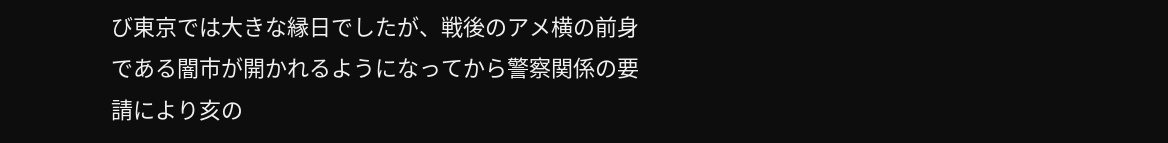び東京では大きな縁日でしたが、戦後のアメ横の前身である闇市が開かれるようになってから警察関係の要請により亥の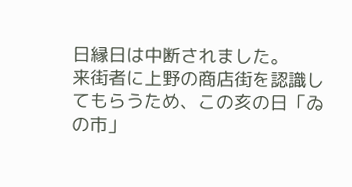日縁日は中断されました。
来街者に上野の商店街を認識してもらうため、この亥の日「ゐの市」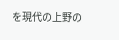を現代の上野の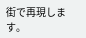街で再現します。